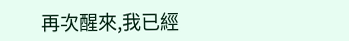再次醒來,我已經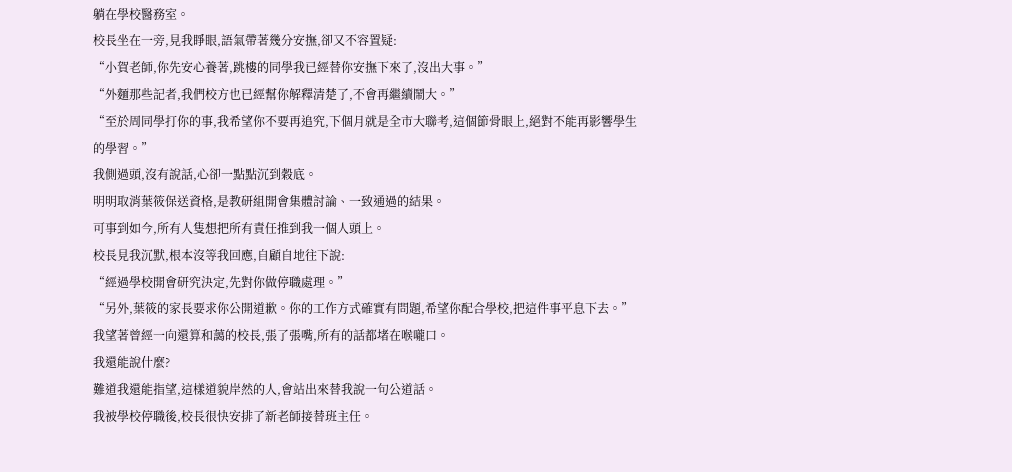躺在學校醫務室。
校長坐在一旁,見我睜眼,語氣帶著幾分安撫,卻又不容置疑:
“小賀老師,你先安心養著,跳樓的同學我已經替你安撫下來了,沒出大事。”
“外麵那些記者,我們校方也已經幫你解釋清楚了,不會再繼續鬧大。”
“至於周同學打你的事,我希望你不要再追究,下個月就是全市大聯考,這個節骨眼上,絕對不能再影響學生的學習。”
我側過頭,沒有說話,心卻一點點沉到穀底。
明明取消葉筱保送資格,是教研組開會集體討論、一致通過的結果。
可事到如今,所有人隻想把所有責任推到我一個人頭上。
校長見我沉默,根本沒等我回應,自顧自地往下說:
“經過學校開會研究決定,先對你做停職處理。”
“另外,葉筱的家長要求你公開道歉。你的工作方式確實有問題,希望你配合學校,把這件事平息下去。”
我望著曾經一向還算和藹的校長,張了張嘴,所有的話都堵在喉嚨口。
我還能說什麼?
難道我還能指望,這樣道貌岸然的人,會站出來替我說一句公道話。
我被學校停職後,校長很快安排了新老師接替班主任。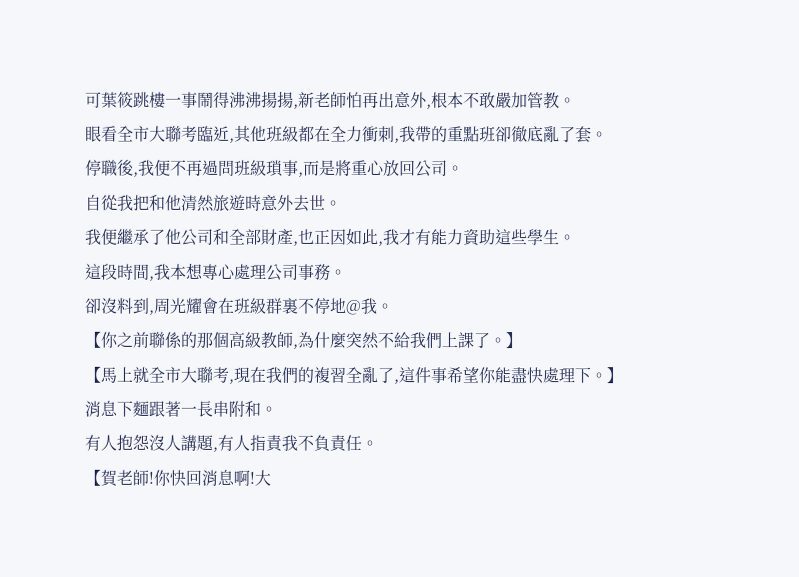可葉筱跳樓一事鬧得沸沸揚揚,新老師怕再出意外,根本不敢嚴加管教。
眼看全市大聯考臨近,其他班級都在全力衝刺,我帶的重點班卻徹底亂了套。
停職後,我便不再過問班級瑣事,而是將重心放回公司。
自從我把和他清然旅遊時意外去世。
我便繼承了他公司和全部財產,也正因如此,我才有能力資助這些學生。
這段時間,我本想專心處理公司事務。
卻沒料到,周光耀會在班級群裏不停地@我。
【你之前聯係的那個高級教師,為什麼突然不給我們上課了。】
【馬上就全市大聯考,現在我們的複習全亂了,這件事希望你能盡快處理下。】
消息下麵跟著一長串附和。
有人抱怨沒人講題,有人指責我不負責任。
【賀老師!你快回消息啊!大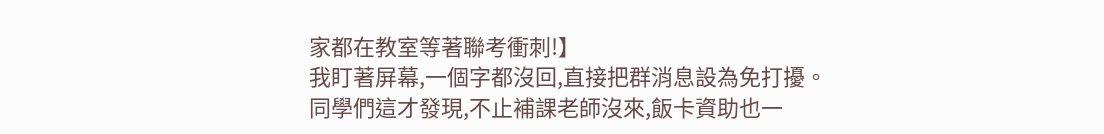家都在教室等著聯考衝刺!】
我盯著屏幕,一個字都沒回,直接把群消息設為免打擾。
同學們這才發現,不止補課老師沒來,飯卡資助也一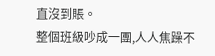直沒到賬。
整個班級吵成一團,人人焦躁不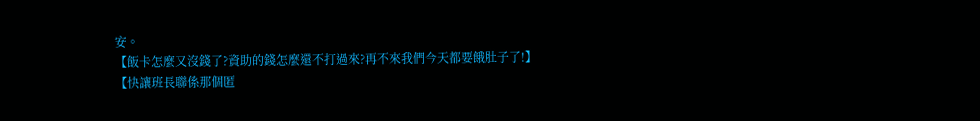安。
【飯卡怎麼又沒錢了?資助的錢怎麼還不打過來?再不來我們今天都要餓肚子了!】
【快讓班長聯係那個匿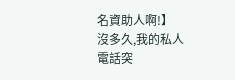名資助人啊!】
沒多久,我的私人電話突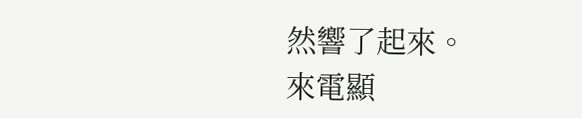然響了起來。
來電顯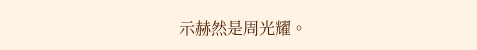示赫然是周光耀。